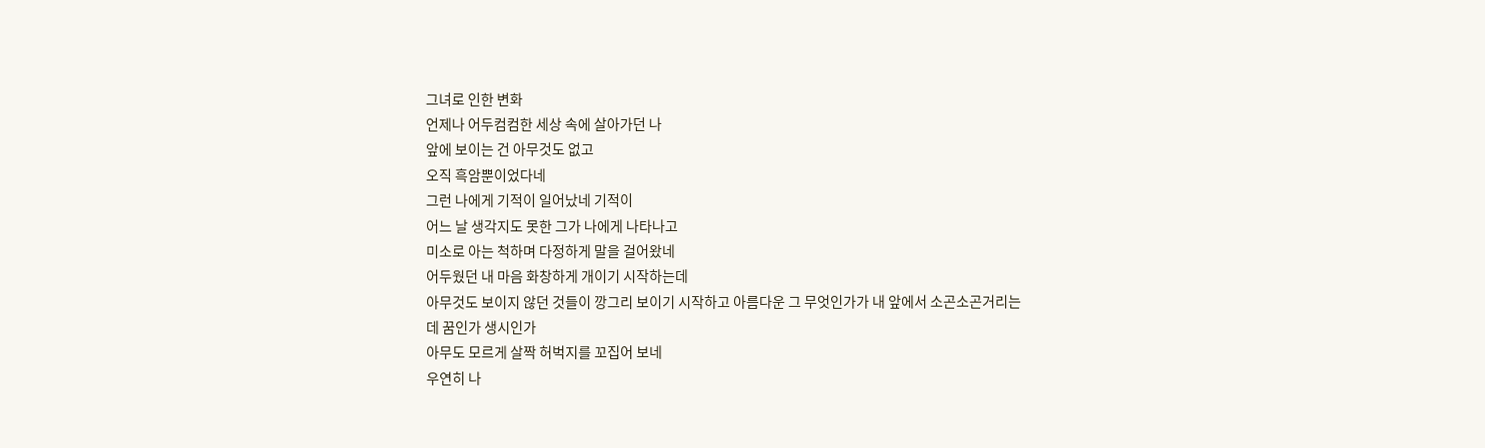그녀로 인한 변화
언제나 어두컴컴한 세상 속에 살아가던 나
앞에 보이는 건 아무것도 없고
오직 흑암뿐이었다네
그런 나에게 기적이 일어났네 기적이
어느 날 생각지도 못한 그가 나에게 나타나고
미소로 아는 척하며 다정하게 말을 걸어왔네
어두웠던 내 마음 화창하게 개이기 시작하는데
아무것도 보이지 않던 것들이 깡그리 보이기 시작하고 아름다운 그 무엇인가가 내 앞에서 소곤소곤거리는데 꿈인가 생시인가
아무도 모르게 살짝 허벅지를 꼬집어 보네
우연히 나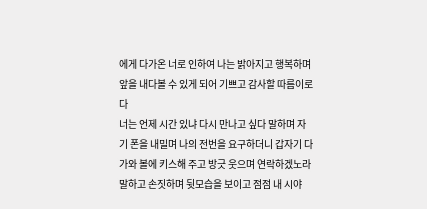에게 다가온 너로 인하여 나는 밝아지고 행복하며 앞을 내다볼 수 있게 되어 기쁘고 감사할 따름이로다
너는 언제 시간 있냐 다시 만나고 싶다 말하며 자기 폰을 내밀며 나의 전번을 요구하더니 갑자기 다가와 볼에 키스해 주고 방긋 웃으며 연락하겠노라 말하고 손짓하며 뒷모습을 보이고 점점 내 시야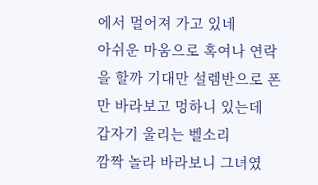에서 멀어져 가고 있네
아쉬운 마움으로 혹여나 연락을 할까 기대만 설렘반으로 폰만 바라보고 멍하니 있는데
갑자기 울리는 벨소리
깜짝 놀라 바라보니 그녀였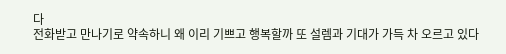다
전화받고 만나기로 약속하니 왜 이리 기쁘고 행복할까 또 설렘과 기대가 가득 차 오르고 있다